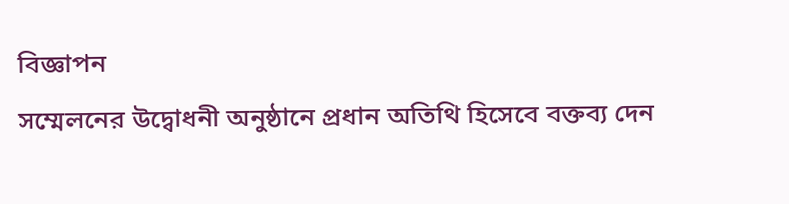বিজ্ঞাপন
সম্মেলনের উদ্বোধনী অনুষ্ঠানে প্রধান অতিথি হিসেবে বক্তব্য দেন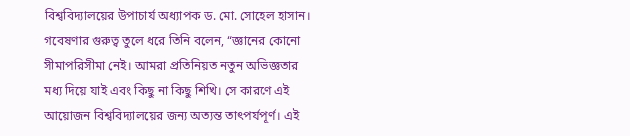বিশ্ববিদ্যালয়ের উপাচার্য অধ্যাপক ড. মো. সোহেল হাসান। গবেষণার গুরুত্ব তুলে ধরে তিনি বলেন, “জ্ঞানের কোনো সীমাপরিসীমা নেই। আমরা প্রতিনিয়ত নতুন অভিজ্ঞতার মধ্য দিয়ে যাই এবং কিছু না কিছু শিখি। সে কারণে এই আয়োজন বিশ্ববিদ্যালয়ের জন্য অত্যন্ত তাৎপর্যপূর্ণ। এই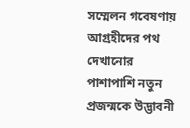সম্মেলন গবেষণায় আগ্রহীদের পথ দেখানোর পাশাপাশি নতুন প্রজন্মকে উদ্ভাবনী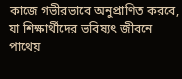কাজে গভীরভাবে অনুপ্রাণিত করবে, যা শিক্ষার্থীদের ভবিষ্যৎ জীবনে পাথেয়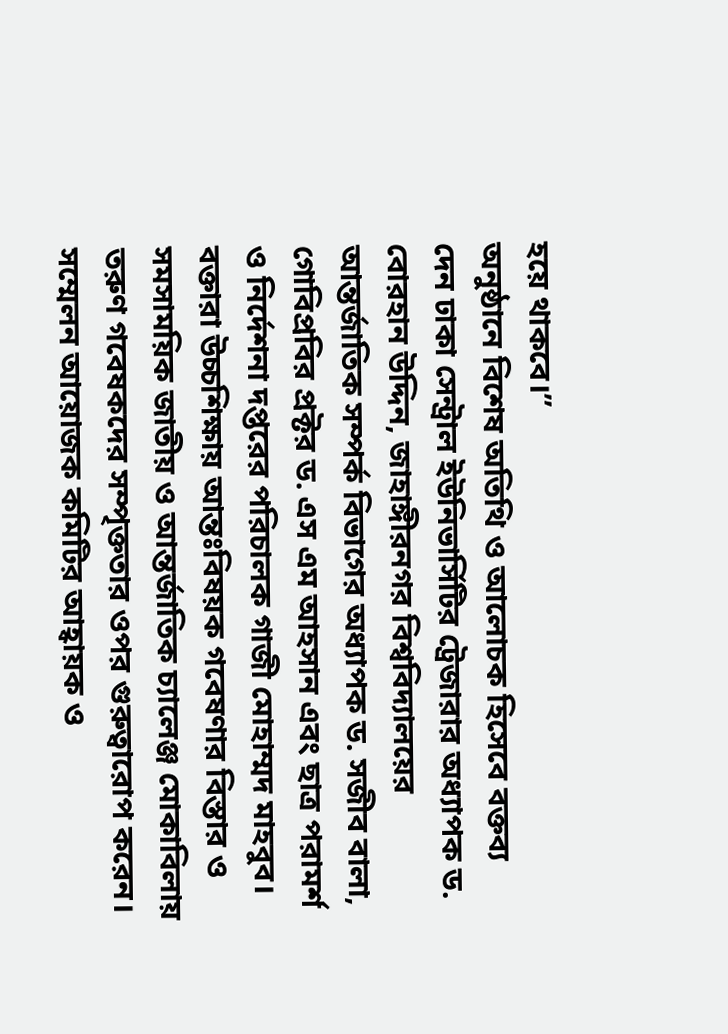হয়ে থাকবে।”
অনুষ্ঠানে বিশেষ অতিথি ও আলোচক হিসেবে বক্তব্য দেন ঢাকা সেন্ট্রাল ইউনিভার্সিটির ট্রেজারার অধ্যাপক ড. বোরহান উদ্দিন, জাহাঙ্গীরনগর বিশ্ববিদ্যালয়ের আন্তর্জাতিক সম্পর্ক বিভাগের অধ্যাপক ড. সজীব বালা, গোবিপ্রবির প্রক্টর ড. এস এম আহসান এবং ছাত্র পরামর্শ ও নির্দেশনা দপ্তরের পরিচালক গাজী মোহাম্মদ মাহবুব। বক্তারা উচ্চশিক্ষায় আন্তঃবিষয়ক গবেষণার বিস্তার ও সমসাময়িক জাতীয় ও আন্তর্জাতিক চ্যালেঞ্জ মোকাবিলায় তরুণ গবেষকদের সম্পৃক্ততার ওপর গুরুত্বারোপ করেন।
সম্মেলন আয়োজক কমিটির আহ্বায়ক ও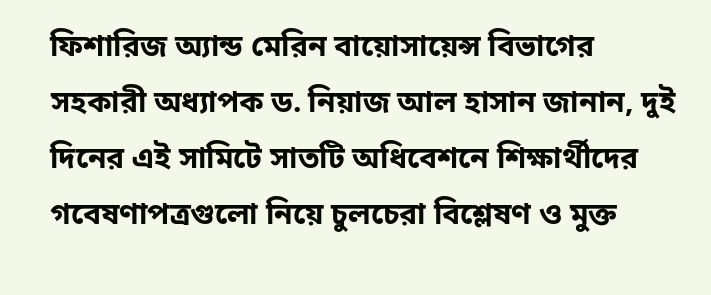ফিশারিজ অ্যান্ড মেরিন বায়োসায়েন্স বিভাগের সহকারী অধ্যাপক ড. নিয়াজ আল হাসান জানান, দুই দিনের এই সামিটে সাতটি অধিবেশনে শিক্ষার্থীদের গবেষণাপত্রগুলো নিয়ে চুলচেরা বিশ্লেষণ ও মুক্ত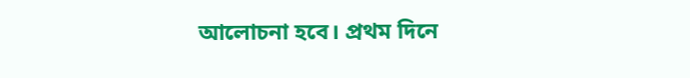আলোচনা হবে। প্রথম দিনে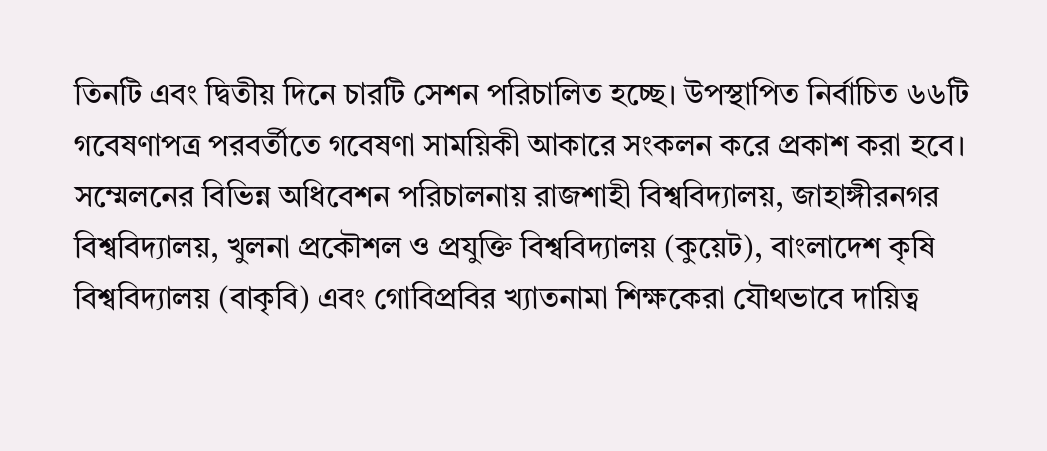তিনটি এবং দ্বিতীয় দিনে চারটি সেশন পরিচালিত হচ্ছে। উপস্থাপিত নির্বাচিত ৬৬টি গবেষণাপত্র পরবর্তীতে গবেষণা সাময়িকী আকারে সংকলন করে প্রকাশ করা হবে।
সম্মেলনের বিভিন্ন অধিবেশন পরিচালনায় রাজশাহী বিশ্ববিদ্যালয়, জাহাঙ্গীরনগর বিশ্ববিদ্যালয়, খুলনা প্রকৌশল ও প্রযুক্তি বিশ্ববিদ্যালয় (কুয়েট), বাংলাদেশ কৃষি বিশ্ববিদ্যালয় (বাকৃবি) এবং গোবিপ্রবির খ্যাতনামা শিক্ষকেরা যৌথভাবে দায়িত্ব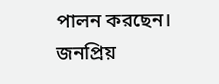পালন করছেন।
জনপ্রিয়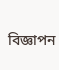বিজ্ঞাপন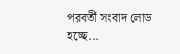পরবর্তী সংবাদ লোড হচ্ছে...